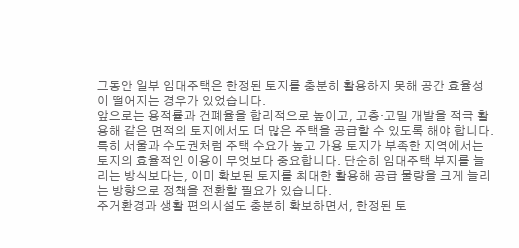그동안 일부 임대주택은 한정된 토지를 충분히 활용하지 못해 공간 효율성이 떨어지는 경우가 있었습니다.
앞으로는 용적률과 건폐율을 합리적으로 높이고, 고층·고밀 개발을 적극 활용해 같은 면적의 토지에서도 더 많은 주택을 공급할 수 있도록 해야 합니다.
특히 서울과 수도권처럼 주택 수요가 높고 가용 토지가 부족한 지역에서는 토지의 효율적인 이용이 무엇보다 중요합니다. 단순히 임대주택 부지를 늘리는 방식보다는, 이미 확보된 토지를 최대한 활용해 공급 물량을 크게 늘리는 방향으로 정책을 전환할 필요가 있습니다.
주거환경과 생활 편의시설도 충분히 확보하면서, 한정된 토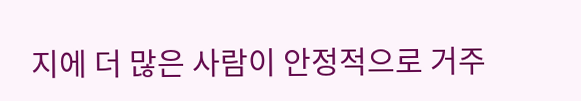지에 더 많은 사람이 안정적으로 거주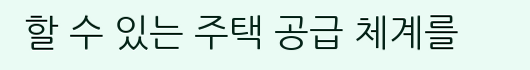할 수 있는 주택 공급 체계를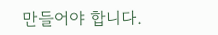만들어야 합니다.